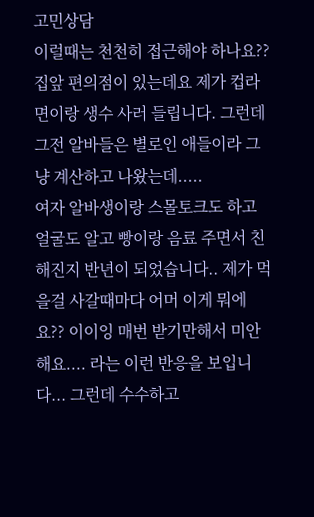고민상담
이럴때는 천천히 접근해야 하나요??
집앞 편의점이 있는데요 제가 컵라면이랑 생수 사러 들립니다. 그런데 그전 알바들은 별로인 애들이라 그냥 계산하고 나왔는데.....
여자 알바생이랑 스몰토크도 하고 얼굴도 알고 빵이랑 음료 주면서 친해진지 반년이 되었습니다.. 제가 먹을걸 사갈때마다 어머 이게 뭐에요?? 이이잉 매번 받기만해서 미안해요.... 라는 이런 반응을 보입니다... 그런데 수수하고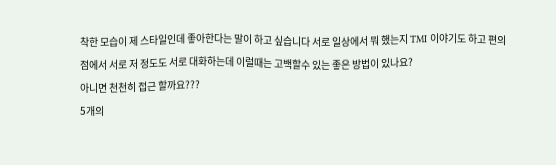착한 모습이 제 스타일인데 좋아한다는 말이 하고 싶습니다 서로 일상에서 뭐 했는지 TMI 이야기도 하고 편의점에서 서로 저 정도도 서로 대화하는데 이럴때는 고백할수 있는 좋은 방법이 있나요?
아니면 천천히 접근 할까요???
5개의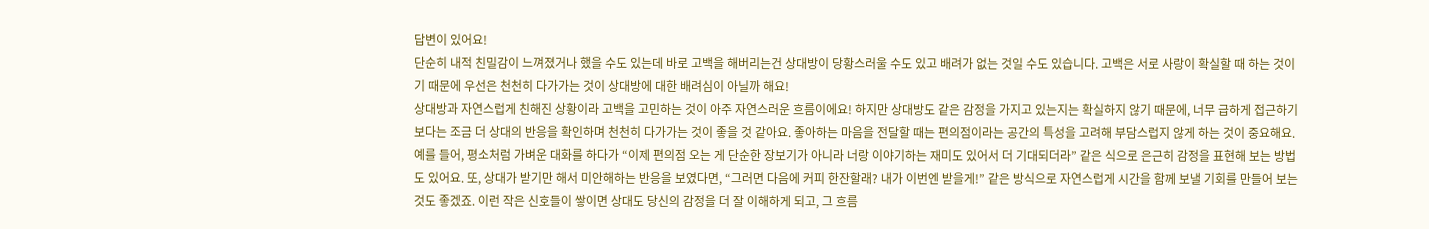답변이 있어요!
단순히 내적 친밀감이 느껴졌거나 했을 수도 있는데 바로 고백을 해버리는건 상대방이 당황스러울 수도 있고 배려가 없는 것일 수도 있습니다. 고백은 서로 사랑이 확실할 때 하는 것이기 때문에 우선은 천천히 다가가는 것이 상대방에 대한 배려심이 아닐까 해요!
상대방과 자연스럽게 친해진 상황이라 고백을 고민하는 것이 아주 자연스러운 흐름이에요! 하지만 상대방도 같은 감정을 가지고 있는지는 확실하지 않기 때문에, 너무 급하게 접근하기보다는 조금 더 상대의 반응을 확인하며 천천히 다가가는 것이 좋을 것 같아요. 좋아하는 마음을 전달할 때는 편의점이라는 공간의 특성을 고려해 부담스럽지 않게 하는 것이 중요해요. 예를 들어, 평소처럼 가벼운 대화를 하다가 “이제 편의점 오는 게 단순한 장보기가 아니라 너랑 이야기하는 재미도 있어서 더 기대되더라” 같은 식으로 은근히 감정을 표현해 보는 방법도 있어요. 또, 상대가 받기만 해서 미안해하는 반응을 보였다면, “그러면 다음에 커피 한잔할래? 내가 이번엔 받을게!” 같은 방식으로 자연스럽게 시간을 함께 보낼 기회를 만들어 보는 것도 좋겠죠. 이런 작은 신호들이 쌓이면 상대도 당신의 감정을 더 잘 이해하게 되고, 그 흐름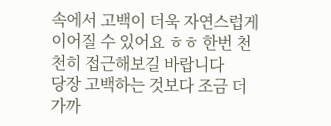속에서 고백이 더욱 자연스럽게 이어질 수 있어요 ㅎㅎ 한번 천천히 접근해보길 바랍니다
당장 고백하는 것보다 조금 더 가까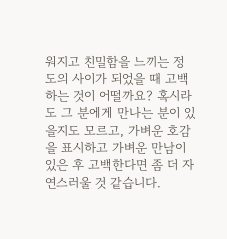워지고 친밀함을 느끼는 정도의 사이가 되었을 때 고백하는 것이 어떨까요? 혹시라도 그 분에게 만나는 분이 있을지도 모르고, 가벼운 호감을 표시하고 가벼운 만남이 있은 후 고백한다면 좀 더 자연스러울 것 같습니다.